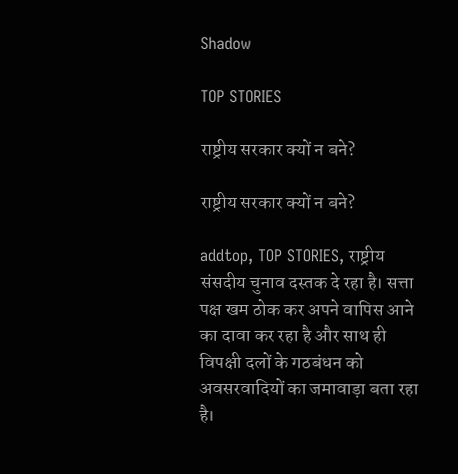Shadow

TOP STORIES

राष्ट्रीय सरकार क्यों न बने?

राष्ट्रीय सरकार क्यों न बने?

addtop, TOP STORIES, राष्ट्रीय
संसदीय चुनाव दस्तक दे रहा है। सत्ता पक्ष खम ठोक कर अपने वापिस आने का दावा कर रहा है और साथ ही विपक्षी दलों के गठबंधन को अवसरवादियों का जमावाड़ा बता रहा है।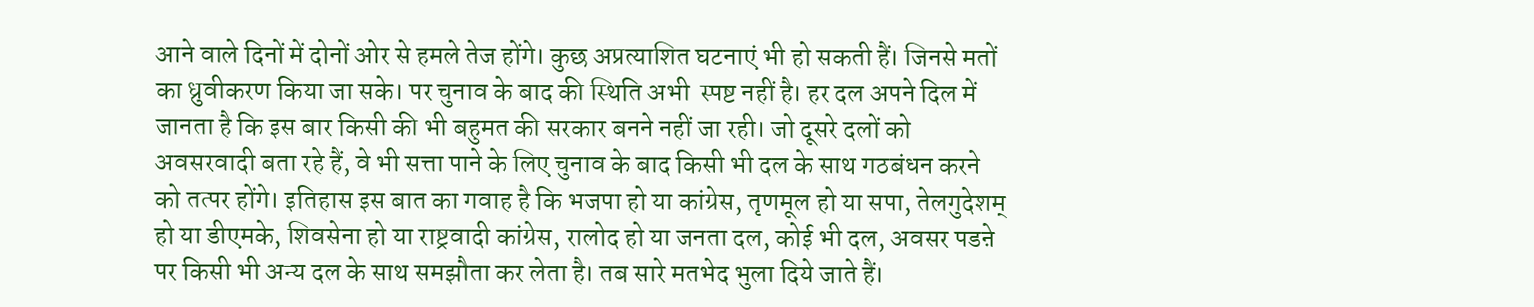आने वाले दिनों में दोनों ओर से हमले तेज होंगे। कुछ अप्रत्याशित घटनाएं भी हो सकती हैं। जिनसे मतों का ध्रुवीकरण किया जा सके। पर चुनाव के बाद की स्थिति अभी  स्पष्ट नहीं है। हर दल अपने दिल में जानता है कि इस बार किसी की भी बहुमत की सरकार बनने नहीं जा रही। जो दूसरे दलों को अवसरवादी बता रहे हैं, वे भी सत्ता पाने के लिए चुनाव के बाद किसी भी दल के साथ गठबंधन करने को तत्पर होंगे। इतिहास इस बात का गवाह है कि भजपा हो या कांग्रेस, तृणमूल हो या सपा, तेलगुदेशम् हो या डीएमके, शिवसेना हो या राष्ट्रवादी कांग्रेस, रालोद हो या जनता दल, कोई भी दल, अवसर पडऩे पर किसी भी अन्य दल के साथ समझौता कर लेता है। तब सारे मतभेद भुला दिये जाते हैं।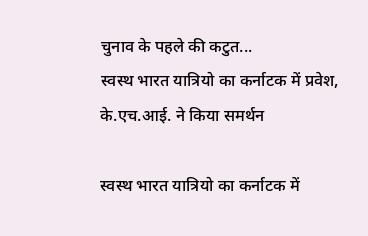चुनाव के पहले की कटुत...
स्वस्थ भारत यात्रियो का कर्नाटक में प्रवेश, के.एच.आई. ने किया समर्थन

स्वस्थ भारत यात्रियो का कर्नाटक में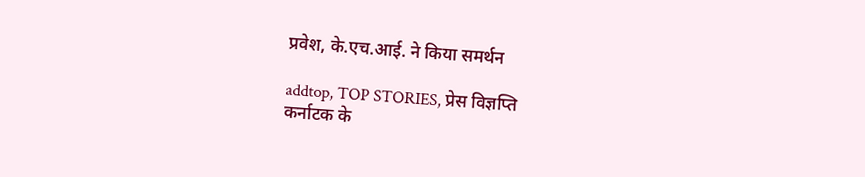प्रवेश, के.एच.आई. ने किया समर्थन

addtop, TOP STORIES, प्रेस विज्ञप्ति
कर्नाटक के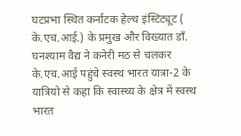घटप्रभा स्थित कर्नाटक हेल्थ इंस्टिट्यूट ( के.एच.आई.) के प्रमुख और विख्यात डाँ. घनश्याम वैद्य ने कनेरी मठ से चलकर के.एच.आई पहुंचे स्वस्थ भारत यात्रा-2 के यात्रियो से कहा कि स्वास्थ्य के क्षेत्र में स्वस्थ भारत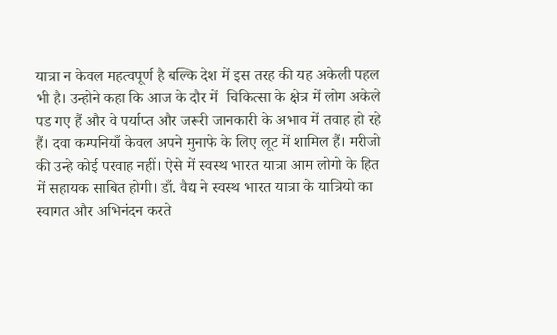यात्रा न केवल महत्वपूर्ण है बल्कि देश में इस तरह की यह अकेली पहल भी है। उन्होने कहा कि आज के दौर में  चिकित्सा के क्षेत्र में लोग अकेले पड गए हैं और वे पर्याप्त और जरूरी जानकारी के अभाव में तवाह हो रहे हैं। दवा कम्पनियाँ केवल अपने मुनाफे के लिए लूट में शामिल हैं। मरीजो की उन्हे कोई परवाह नहीं। ऐसे में स्वस्थ भारत यात्रा आम लोगो के हित में सहायक साबित होगी। डाँ. वैद्य ने स्वस्थ भारत यात्रा के यात्रियो का स्वागत और अभिनंदन करते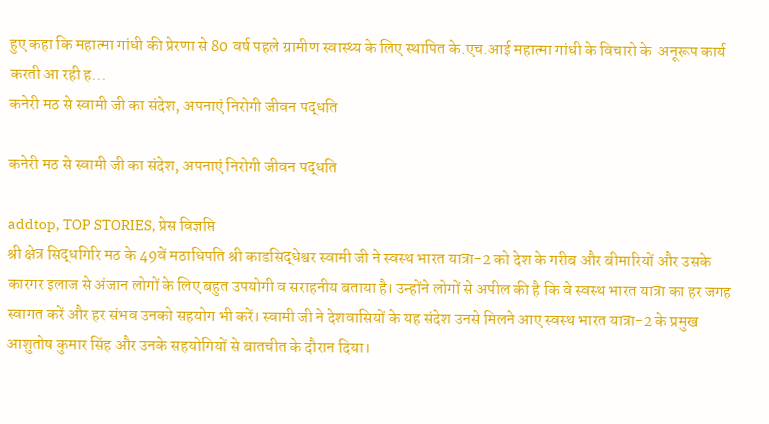हुए कहा कि महात्मा गांधी की प्रेरणा से 80 वर्ष पहले ग्रामीण स्वास्थ्य के लिए स्थापित के.एच.आई महात्मा गांधी के विचारो के  अनूरूप कार्य करती आ रही ह...
कनेरी मठ से स्वामी जी का संदेश, अपनाएं निरोगी जीवन पद्धति

कनेरी मठ से स्वामी जी का संदेश, अपनाएं निरोगी जीवन पद्धति

addtop, TOP STORIES, प्रेस विज्ञप्ति
श्री क्षेत्र सिद्धगिरि मठ के 49वें मठाधिपति श्री काडसिद्धेश्वर स्वामी जी ने स्वस्थ भारत यात्रा-2 को देश के गरीब और बीमारियों और उसके कारगर इलाज से अंजान लोगों के लिए बहुत उपयोगी व सराहनीय बताया है। उन्होंने लोगों से अपील की है कि वे स्वस्थ भारत यात्रा का हर जगह स्वागत करें और हर संभव उनको सहयोग भी करें। स्वामी जी ने देशवासियों के यह संदेश उनसे मिलने आए स्वस्थ भारत यात्रा-2 के प्रमुख आशुतोष कुमार सिंह और उनके सहयोगियों से बातचीत के दौरान दिया।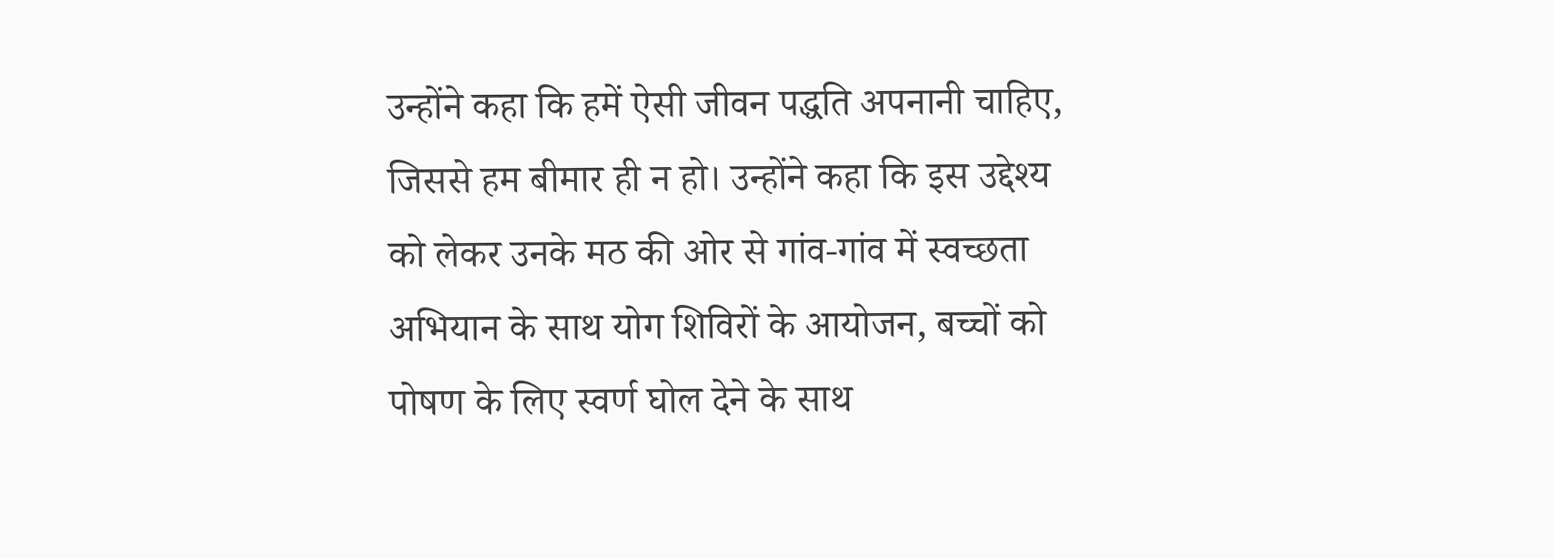उन्होंने कहा कि हमें ऐसी जीवन पद्धति अपनानी चाहिए, जिससे हम बीमार ही न हो। उन्होंने कहा कि इस उद्देश्य को लेकर उनके मठ की ओर से गांव-गांव में स्वच्छता अभियान के साथ योग शिविरों के आयोजन, बच्चों को पोषण के लिए स्वर्ण घोल देने के साथ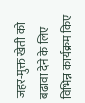जहर-मुक्त खेती को बढावा देने के लिए विभिन्न कार्यक्रम किए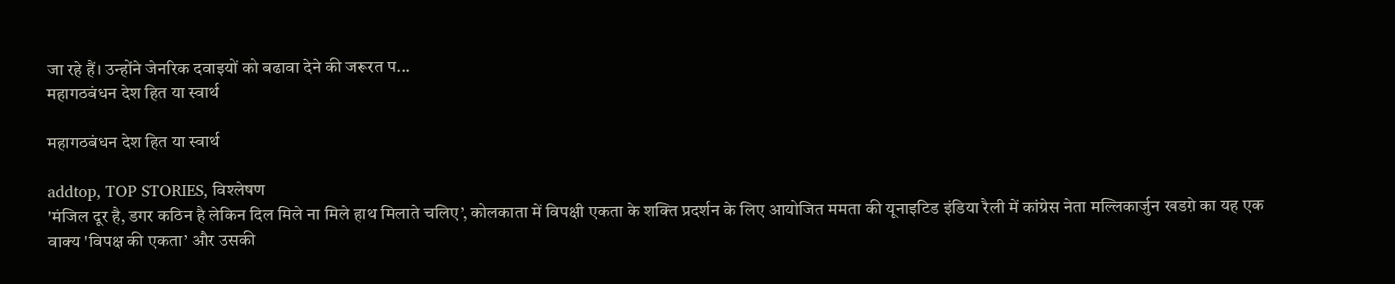जा रहे हैं। उन्होंने जेनरिक दवाइयों को बढावा देने की जरूरत प...
महागठबंधन देश हित या स्वार्थ

महागठबंधन देश हित या स्वार्थ

addtop, TOP STORIES, विश्लेषण
'मंजिल दूर है, डगर कठिन है लेकिन दिल मिले ना मिले हाथ मिलाते चलिए’, कोलकाता में विपक्षी एकता के शक्ति प्रदर्शन के लिए आयोजित ममता की यूनाइटिड इंडिया रैली में कांग्रेस नेता मल्लिकार्जुन खडग़े का यह एक वाक्य 'विपक्ष की एकता’ और उसकी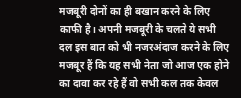मजबूरी दोनों का ही बखान करने के लिए काफी है। अपनी मजबूरी के चलते ये सभी दल इस बात को भी नजरअंदाज करने के लिए मजबूर हैं कि यह सभी नेता जो आज एक होने का दावा कर रहे हैं वो सभी कल तक केवल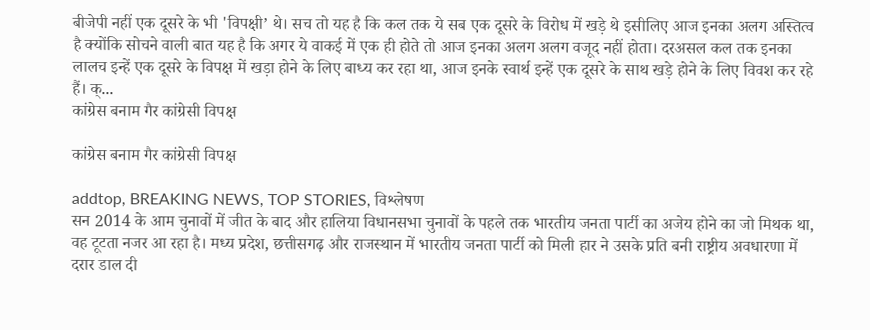बीजेपी नहीं एक दूसरे के भी 'विपक्षी’ थे। सच तो यह है कि कल तक ये सब एक दूसरे के विरोध में खड़े थे इसीलिए आज इनका अलग अस्तित्व है क्योंकि सोचने वाली बात यह है कि अगर ये वाकई में एक ही होते तो आज इनका अलग अलग वजूद नहीं होता। दरअसल कल तक इनका लालच इन्हें एक दूसरे के विपक्ष में खड़ा होने के लिए बाध्य कर रहा था, आज इनके स्वार्थ इन्हें एक दूसरे के साथ खड़े होने के लिए विवश कर रहे हैं। क्...
कांग्रेस बनाम गैर कांग्रेसी विपक्ष

कांग्रेस बनाम गैर कांग्रेसी विपक्ष

addtop, BREAKING NEWS, TOP STORIES, विश्लेषण
सन 2014 के आम चुनावों में जीत के बाद और हालिया विधानसभा चुनावों के पहले तक भारतीय जनता पार्टी का अजेय होने का जो मिथक था, वह टूटता नजर आ रहा है। मध्य प्रदेश, छत्तीसगढ़ और राजस्थान में भारतीय जनता पार्टी को मिली हार ने उसके प्रति बनी राष्ट्रीय अवधारणा में दरार डाल दी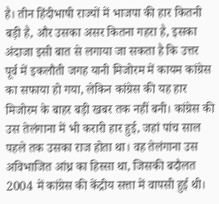है। तीन हिंदीभाषी राज्यों में भाजपा की हार कितनी बड़ी है, और उसका असर कितना गहरा है, इसका अंदाजा इसी बात से लगाया जा सकता है कि उत्तर पूर्व में इकलौती जगह यानी मिजोरम में कायम कांग्रेस का सफाया हो गया, लेकिन कांग्रेस की यह हार मिजोरम के बाहर बड़ी खबर तक नहीं बनी। कांग्रेस की उस तेलंगाना में भी करारी हार हुई, जहां पांच साल पहले तक उसका राज होता था। वह तेलंगाना उस अविभाजित आंध्र का हिस्सा था, जिसकी बदौलत 2004 में कांग्रेस की केंद्रीय सत्ता में वापसी हुई थी।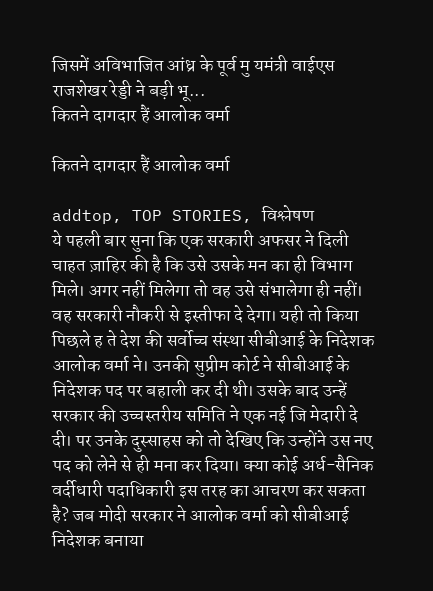जिसमें अविभाजित आंध्र के पूर्व मु यमंत्री वाईएस राजशेखर रेड्डी ने बड़ी भू...
कितने दागदार हैं आलोक वर्मा

कितने दागदार हैं आलोक वर्मा

addtop, TOP STORIES, विश्लेषण
ये पहली बार सुना कि एक सरकारी अफसर ने दिली चाहत ज़ाहिर की है कि उसे उसके मन का ही विभाग मिले। अगर नहीं मिलेगा तो वह उसे संभालेगा ही नहीं। वह सरकारी नौकरी से इस्तीफा दे देगा। यही तो किया पिछले ह ते देश की सर्वोच्च संस्था सीबीआई के निदेशक आलोक वर्मा ने। उनकी सुप्रीम कोर्ट ने सीबीआई के निदेशक पद पर बहाली कर दी थी। उसके बाद उन्हें सरकार की उच्चस्तरीय समिति ने एक नई जि मेदारी दे दी। पर उनके दुस्साहस को तो देखिए कि उन्होंने उस नए पद को लेने से ही मना कर दिया। क्या कोई अर्ध-सैनिक वर्दीधारी पदाधिकारी इस तरह का आचरण कर सकता है? जब मोदी सरकार ने आलोक वर्मा को सीबीआई निदेशक बनाया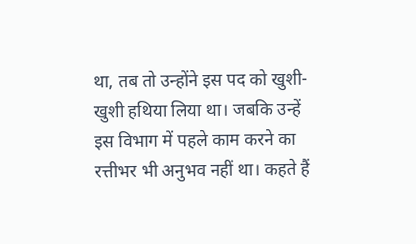था, तब तो उन्होंने इस पद को खुशी-खुशी हथिया लिया था। जबकि उन्हें इस विभाग में पहले काम करने का रत्तीभर भी अनुभव नहीं था। कहते हैं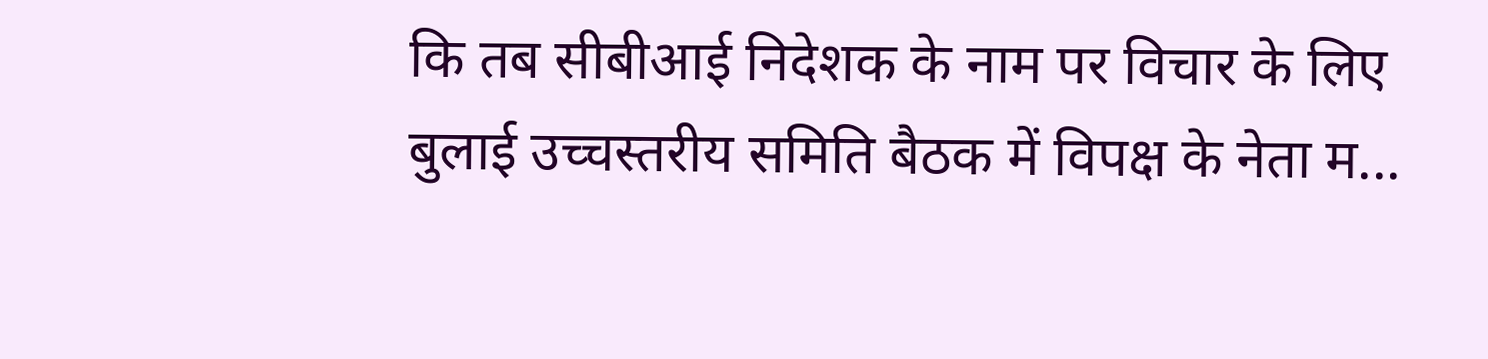कि तब सीबीआई निदेशक के नाम पर विचार के लिए बुलाई उच्चस्तरीय समिति बैठक में विपक्ष के नेता म...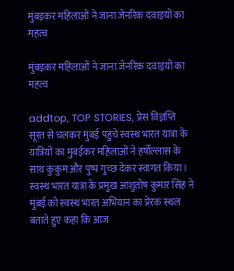मुंबइकर महिलाओं ने जाना जेनरिक दवाइयों का महत्व

मुंबइकर महिलाओं ने जाना जेनरिक दवाइयों का महत्व

addtop, TOP STORIES, प्रेस विज्ञप्ति
सूरत से चलकर मुंबई पहुंचे स्वस्थ भारत यात्रा के यात्रियों का मुंबईकर महिलाओं ने हर्षोल्लास के साथ कुंकुम और पुष्प गुच्छ देकर स्वागत किया। स्वस्थ भारत यात्रा के प्रमुख आशुतोष कुमार सिंह ने मुंबई को स्वस्थ भारत अभियान का प्रेरक स्थल बताते हुए कहा कि आज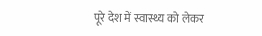पूरे देश में स्वास्थ्य को लेकर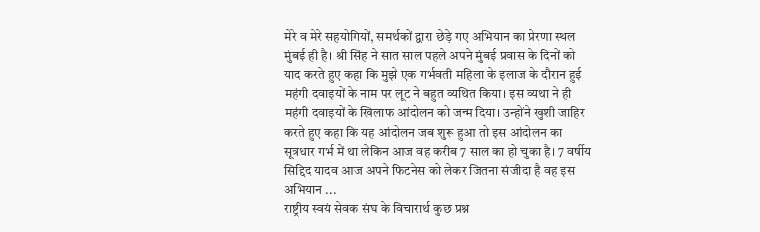मेरे व मेरे सहयोगियों, समर्थकों द्वारा छेड़े गए अभियान का प्रेरणा स्थल मुंबई ही है। श्री सिंह ने सात साल पहले अपने मुंबई प्रवास के दिनों को याद करते हुए कहा कि मुझे एक गर्भवती महिला के इलाज के दौरान हुई महंगी दवाइयों के नाम पर लूट ने बहुत व्यथित किया। इस व्यथा ने ही महंगी दवाइयों के खिलाफ आंदोलन को जन्म दिया। उन्होंने खुशी जाहिर करते हुए कहा कि यह आंदोलन जब शुरू हुआ तो इस आंदोलन का सूत्रधार गर्भ में था लेकिन आज वह करीब 7 साल का हो चुका है। 7 वर्षीय सिद्दिद यादव आज अपने फिटनेस को लेकर जितना संजीदा है वह इस अभियान ...
राष्ट्रीय स्वयं सेवक संघ के विचारार्थ कुछ प्रश्न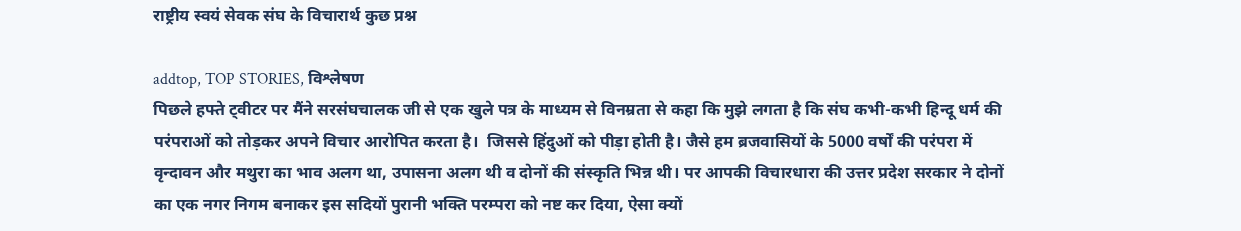राष्ट्रीय स्वयं सेवक संघ के विचारार्थ कुछ प्रश्न

addtop, TOP STORIES, विश्लेषण
पिछले हफ्ते ट्वीटर पर मैंने सरसंघचालक जी से एक खुले पत्र के माध्यम से विनम्रता से कहा कि मुझे लगता है कि संघ कभी-कभी हिन्दू धर्म की परंपराओं को तोड़कर अपने विचार आरोपित करता है।  जिससे हिंदुओं को पीड़ा होती है। जैसे हम ब्रजवासियों के 5000 वर्षों की परंपरा में वृन्दावन और मथुरा का भाव अलग था, उपासना अलग थी व दोनों की संस्कृति भिन्न थी। पर आपकी विचारधारा की उत्तर प्रदेश सरकार ने दोनों का एक नगर निगम बनाकर इस सदियों पुरानी भक्ति परम्परा को नष्ट कर दिया, ऐसा क्यों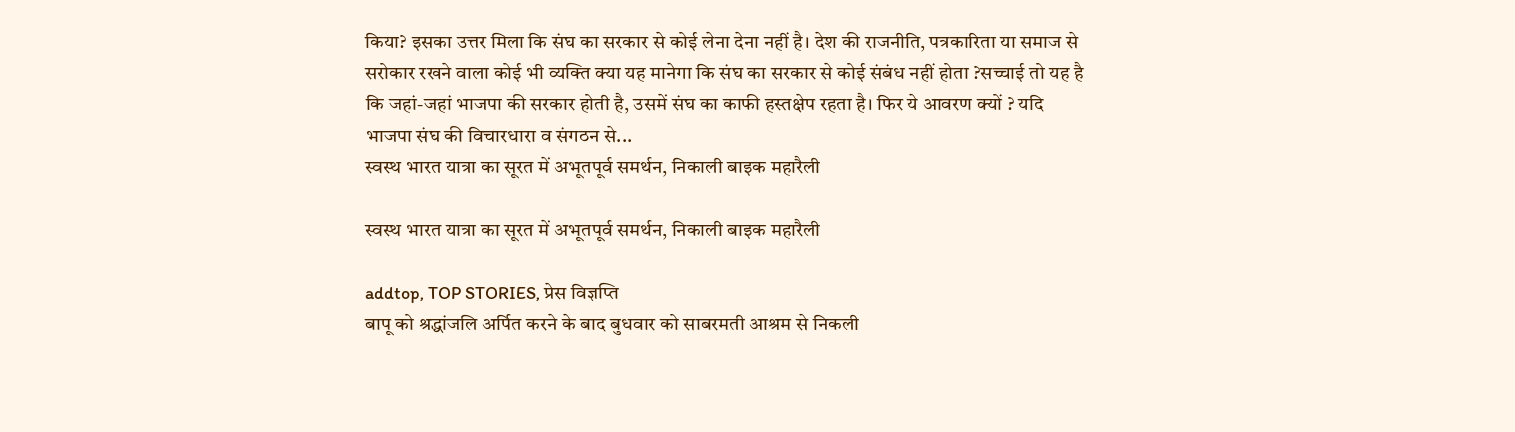किया? इसका उत्तर मिला कि संघ का सरकार से कोई लेना देना नहीं है। देश की राजनीति, पत्रकारिता या समाज से सरोकार रखने वाला कोई भी व्यक्ति क्या यह मानेगा कि संघ का सरकार से कोई संबंध नहीं होता ?सच्चाई तो यह है कि जहां-जहां भाजपा की सरकार होती है, उसमें संघ का काफी हस्तक्षेप रहता है। फिर ये आवरण क्यों ? यदि भाजपा संघ की विचारधारा व संगठन से...
स्वस्थ भारत यात्रा का सूरत में अभूतपूर्व समर्थन, निकाली बाइक महारैली

स्वस्थ भारत यात्रा का सूरत में अभूतपूर्व समर्थन, निकाली बाइक महारैली

addtop, TOP STORIES, प्रेस विज्ञप्ति
बापू को श्रद्धांजलि अर्पित करने के बाद बुधवार को साबरमती आश्रम से निकली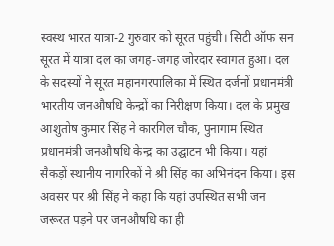स्वस्थ भारत यात्रा-2 गुरुवार को सूरत पहुंची। सिटी ऑफ सन सूरत में यात्रा दल का जगह-जगह जोरदार स्वागत हुआ। दल के सदस्यों ने सूरत महानगरपालिका में स्थित दर्जनों प्रधानमंत्री भारतीय जनऔषधि केन्द्रों का निरीक्षण किया। दल के प्रमुख आशुतोष कुमार सिंह ने कारगिल चौक, पुनागाम स्थित प्रधानमंत्री जनऔषधि केन्द्र का उद्घाटन भी किया। यहां सैकड़ों स्थानीय नागरिकों ने श्री सिंह का अभिनंदन किया। इस अवसर पर श्री सिंह ने कहा कि यहां उपस्थित सभी जन जरूरत पड़ने पर जनऔषधि का ही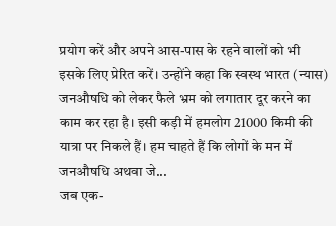प्रयोग करें और अपने आस-पास के रहने वालों को भी इसके लिए प्रेरित करें। उन्होंने कहा कि स्वस्थ भारत (न्यास) जनऔषधि को लेकर फैले भ्रम को लगातार दूर करने का काम कर रहा है। इसी कड़ी में हमलोग 21000 किमी की यात्रा पर निकले हैं। हम चाहते हैं कि लोगों के मन में जनऔषधि अथवा जे...
जब एक-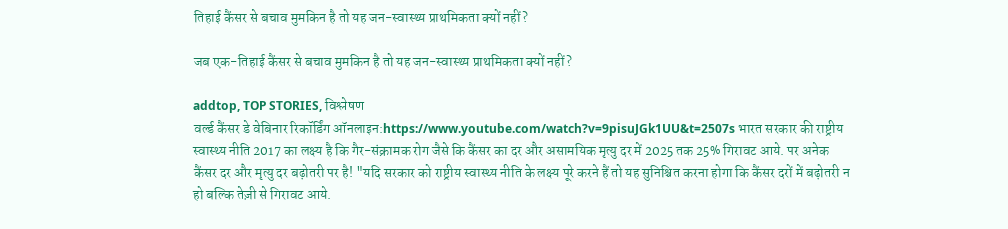तिहाई कैंसर से बचाव मुमकिन है तो यह जन-स्वास्थ्य प्राथमिकता क्यों नहीं?

जब एक-तिहाई कैंसर से बचाव मुमकिन है तो यह जन-स्वास्थ्य प्राथमिकता क्यों नहीं?

addtop, TOP STORIES, विश्लेषण
वर्ल्ड कैंसर डे वेबिनार रिकॉर्डिंग ऑनलाइन:https://www.youtube.com/watch?v=9pisuJGk1UU&t=2507s भारत सरकार की राष्ट्रीय स्वास्थ्य नीति 2017 का लक्ष्य है कि गैर-संक्रामक रोग जैसे कि कैंसर का दर और असामयिक मृत्यु दर में 2025 तक 25% गिरावट आये. पर अनेक कैंसर दर और मृत्यु दर बढ़ोतरी पर है! "यदि सरकार को राष्ट्रीय स्वास्थ्य नीति के लक्ष्य पूरे करने हैं तो यह सुनिश्चित करना होगा कि कैंसर दरों में बढ़ोतरी न हो बल्कि तेज़ी से गिरावट आये.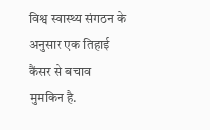विश्व स्वास्थ्य संगठन के अनुसार एक तिहाई कैंसर से बचाव मुमकिन है.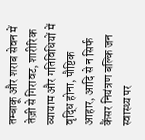तम्बाकू और शराब सेवन में तेज़ी से गिरावट, शारीरिक व्यायाम और गतिविधियों में वृद्धि होना, पौष्टिक आहार, आदि से न सिर्फ कैंसर नियंत्रण बल्कि जन स्वास्थ्य पर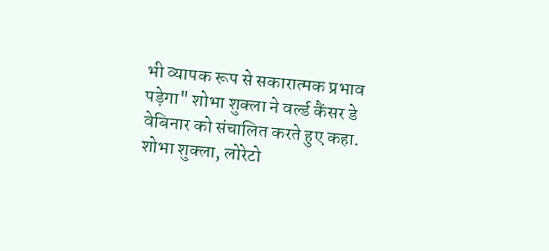भी व्यापक रूप से सकारात्मक प्रभाव पड़ेगा" शोभा शुक्ला ने वर्ल्ड कैंसर डे वेबिनार को संचालित करते हुए कहा. शोभा शुक्ला, लोरेटो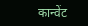कान्वेंट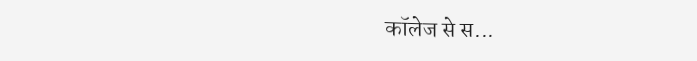कॉलेज से स...